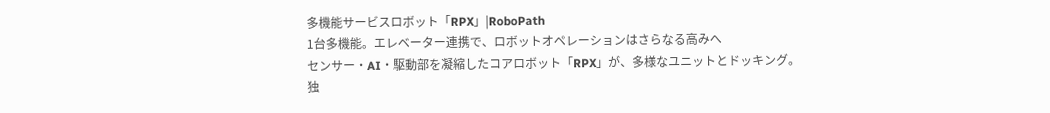多機能サービスロボット「RPX」|RoboPath
1台多機能。エレベーター連携で、ロボットオペレーションはさらなる高みへ
センサー・AI・駆動部を凝縮したコアロボット「RPX」が、多様なユニットとドッキング。
独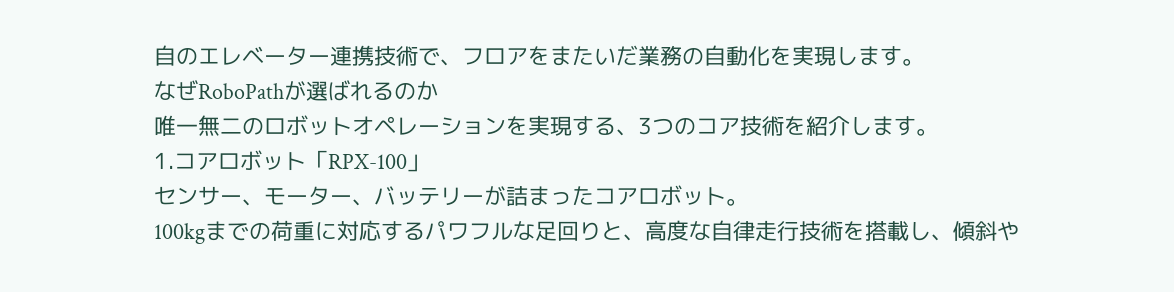自のエレベーター連携技術で、フロアをまたいだ業務の自動化を実現します。
なぜRoboPathが選ばれるのか
唯一無二のロボットオペレーションを実現する、3つのコア技術を紹介します。
1.コアロボット「RPX-100」
センサー、モーター、バッテリーが詰まったコアロボット。
100kgまでの荷重に対応するパワフルな足回りと、高度な自律走行技術を搭載し、傾斜や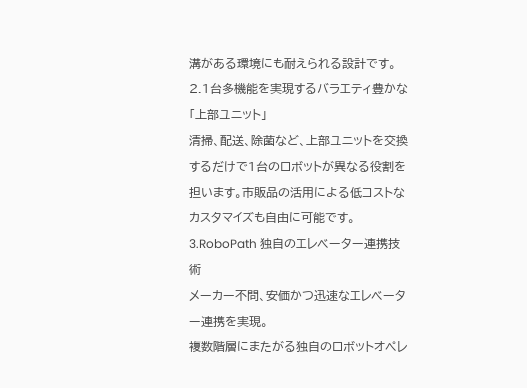溝がある環境にも耐えられる設計です。
2.1台多機能を実現するバラエティ豊かな「上部ユニット」
清掃、配送、除菌など、上部ユニットを交換するだけで1台のロボットが異なる役割を担います。市販品の活用による低コストなカスタマイズも自由に可能です。
3.RoboPath 独自のエレベーター連携技術
メーカー不問、安価かつ迅速なエレベーター連携を実現。
複数階層にまたがる独自のロボットオペレ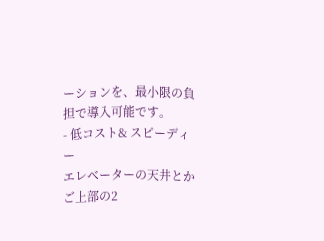ーションを、最小限の負担で導入可能です。
- 低コスト& スピーディー
エレベーターの天井とかご上部の2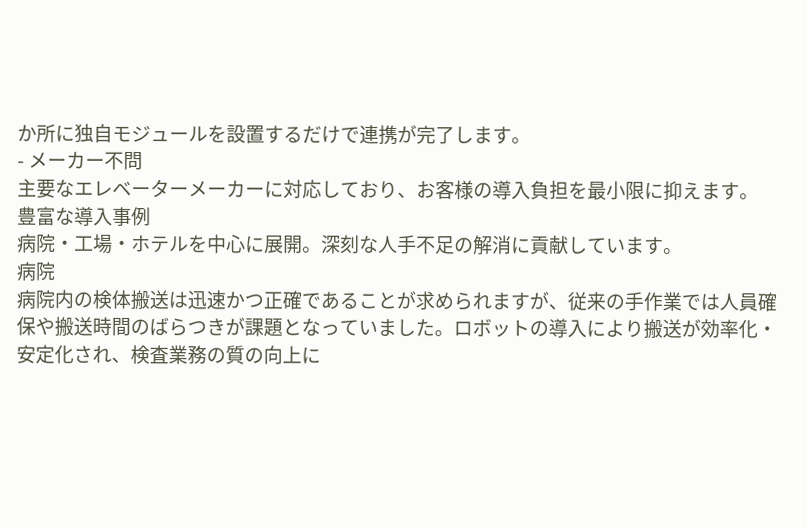か所に独自モジュールを設置するだけで連携が完了します。
- メーカー不問
主要なエレベーターメーカーに対応しており、お客様の導入負担を最小限に抑えます。
豊富な導入事例
病院・工場・ホテルを中心に展開。深刻な人手不足の解消に貢献しています。
病院
病院内の検体搬送は迅速かつ正確であることが求められますが、従来の手作業では人員確保や搬送時間のばらつきが課題となっていました。ロボットの導入により搬送が効率化・安定化され、検査業務の質の向上に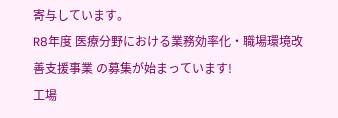寄与しています。
R8年度 医療分野における業務効率化・職場環境改善支援事業 の募集が始まっています!
工場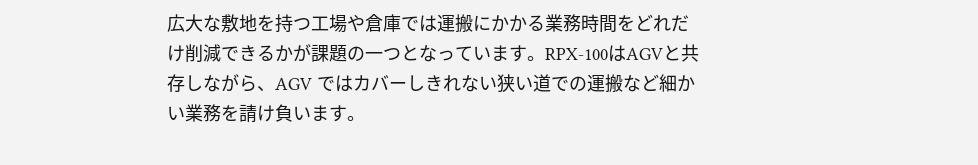広大な敷地を持つ工場や倉庫では運搬にかかる業務時間をどれだけ削減できるかが課題の一つとなっています。RPX-100はAGVと共存しながら、AGV ではカバーしきれない狭い道での運搬など細かい業務を請け負います。